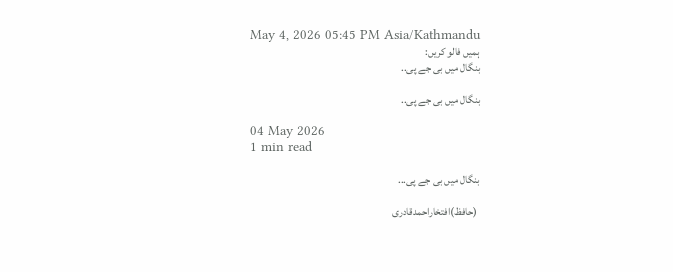May 4, 2026 05:45 PM Asia/Kathmandu
ہمیں فالو کریں:
بنگال میں بی جے پی..

بنگال میں بی جے پی..

04 May 2026
1 min read

بنگال میں بی جے پی...

 (حافظ)افتخاراحمدقادری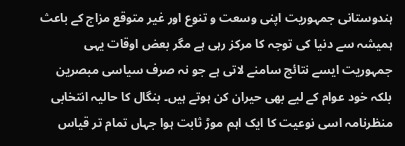ہندوستانی جمہوریت اپنی وسعت و تنوع اور غیر متوقع مزاج کے باعث ہمیشہ سے دنیا کی توجہ کا مرکز رہی ہے مگر بعض اوقات یہی جمہوریت ایسے نتائج سامنے لاتی ہے جو نہ صرف سیاسی مبصرین بلکہ خود عوام کے لیے بھی حیران کن ہوتے ہیں۔ بنگال کا حالیہ انتخابی منظرنامہ اسی نوعیت کا ایک اہم موڑ ثابت ہوا جہاں تمام تر قیاس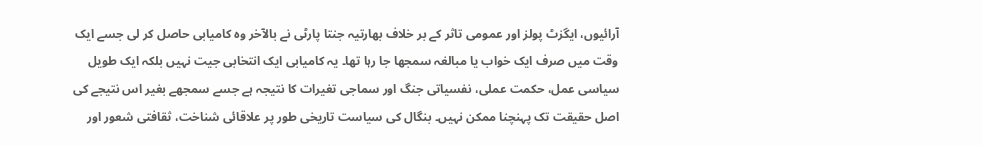آرائیوں، ایگزٹ پولز اور عمومی تاثر کے بر خلاف بھارتیہ جنتا پارٹی نے بالآخر وہ کامیابی حاصل کر لی جسے ایک وقت میں صرف ایک خواب یا مبالغہ سمجھا جا رہا تھا۔ یہ کامیابی ایک انتخابی جیت نہیں بلکہ ایک طویل سیاسی عمل، حکمت عملی، نفسیاتی جنگ اور سماجی تغیرات کا نتیجہ ہے جسے سمجھے بغیر اس نتیجے کی اصل حقیقت تک پہنچنا ممکن نہیں۔ بنگال کی سیاست تاریخی طور پر علاقائی شناخت، ثقافتی شعور اور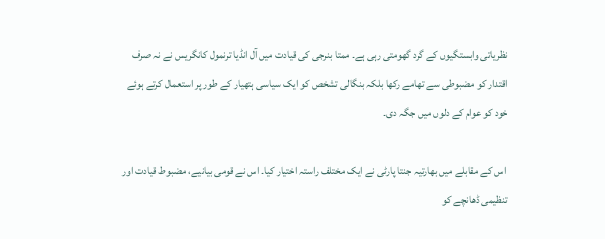نظریاتی وابستگیوں کے گرد گھومتی رہی ہے۔ ممتا بنرجی کی قیادت میں آل انڈیا ترنمول کانگریس نے نہ صرف اقتدار کو مضبوطی سے تھامے رکھا بلکہ بنگالی تشخص کو ایک سیاسی ہتھیار کے طور پر استعمال کرتے ہوئے خود کو عوام کے دلوں میں جگہ دی۔

 اس کے مقابلے میں بھارتیہ جنتا پارٹی نے ایک مختلف راستہ اختیار کیا۔ اس نے قومی بیانیے، مضبوط قیادت اور تنظیمی ڈھانچے کو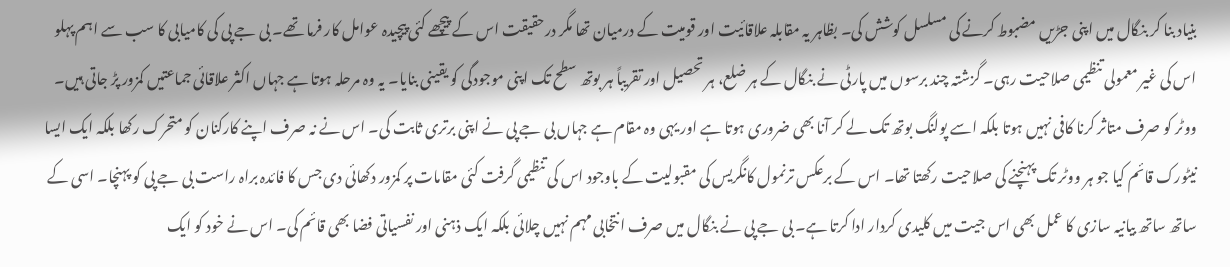بنیاد بنا کر بنگال میں اپنی جڑیں مضبوط کرنے کی مسلسل کوشش کی۔ بظاہر یہ مقابلہ علاقائیت اور قومیت کے درمیان تھا مگر درحقیقت اس کے پیچھے کئی پیچیدہ عوامل کار فرما تھے۔ بی جے پی کی کامیابی کا سب سے اہم پہلو اس کی غیر معمولی تنظیمی صلاحیت رہی۔ گزشتہ چند برسوں میں پارٹی نے بنگال کے ہر ضلع، ہر تحصیل اور تقریباً ہر بوتھ سطح تک اپنی موجودگی کو یقینی بنایا۔ یہ وہ مرحلہ ہوتا ہے جہاں اکثر علاقائی جماعتیں کمزور پڑ جاتی ہیں۔ ووٹر کو صرف متاثر کرنا کافی نہیں ہوتا بلکہ اسے پولنگ بوتھ تک لے کر آنا بھی ضروری ہوتا ہے اور یہی وہ مقام ہے جہاں بی جے پی نے اپنی برتری ثابت کی۔ اس نے نہ صرف اپنے کارکنان کو متحرک رکھا بلکہ ایک ایسا نیٹورک قائم کیا جو ہر ووٹر تک پہنچنے کی صلاحیت رکھتا تھا۔ اس کے برعکس ترنمول کانگریس کی مقبولیت کے باوجود اس کی تنظیمی گرفت کئی مقامات پر کمزور دکھائی دی جس کا فائدہ براہ راست بی جے پی کو پہنچا۔ اسی کے ساتھ ساتھ بیانیہ سازی کا عمل بھی اس جیت میں کلیدی کردار ادا کرتا ہے۔ بی جے پی نے بنگال میں صرف انتخابی مہم نہیں چلائی بلکہ ایک ذہنی اور نفسیاتی فضا بھی قائم کی۔ اس نے خود کو ایک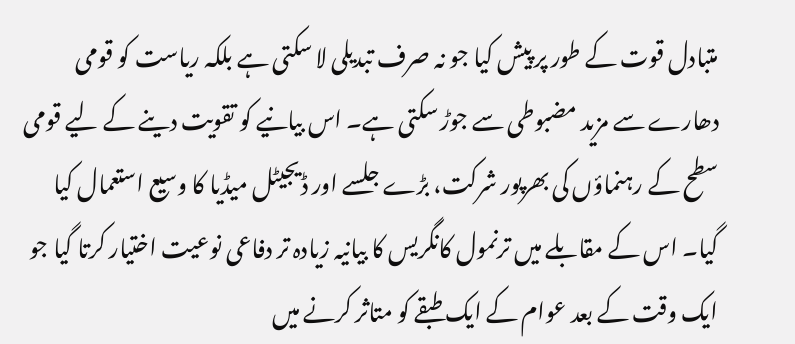متبادل قوت کے طور پر پیش کیا جو نہ صرف تبدیلی لا سکتی ہے بلکہ ریاست کو قومی دھارے سے مزید مضبوطی سے جوڑ سکتی ہے۔ اس بیانیے کو تقویت دینے کے لیے قومی سطح کے رہنماؤں کی بھرپور شرکت، بڑے جلسے اور ڈیجیٹل میڈیا کا وسیع استعمال کیا گیا۔ اس کے مقابلے میں ترنمول کانگریس کا بیانیہ زیادہ تر دفاعی نوعیت اختیار کرتا گیا جو ایک وقت کے بعد عوام کے ایک طبقے کو متاثر کرنے میں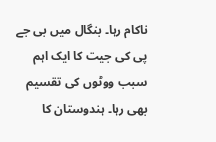ناکام رہا۔ بنگال میں بی جے پی کی جیت کا ایک اہم سبب ووٹوں کی تقسیم بھی رہا۔ ہندوستان کا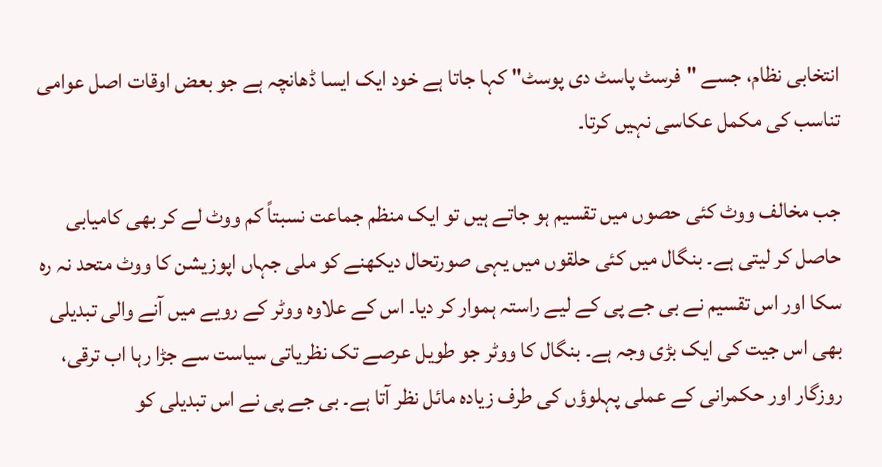انتخابی نظام، جسے "فرسٹ پاسٹ دی پوسٹ" کہا جاتا ہے خود ایک ایسا ڈھانچہ ہے جو بعض اوقات اصل عوامی تناسب کی مکمل عکاسی نہیں کرتا۔

جب مخالف ووٹ کئی حصوں میں تقسیم ہو جاتے ہیں تو ایک منظم جماعت نسبتاً کم ووٹ لے کر بھی کامیابی حاصل کر لیتی ہے۔ بنگال میں کئی حلقوں میں یہی صورتحال دیکھنے کو ملی جہاں اپوزیشن کا ووٹ متحد نہ رہ سکا اور اس تقسیم نے بی جے پی کے لیے راستہ ہموار کر دیا۔ اس کے علاوہ ووٹر کے رویے میں آنے والی تبدیلی بھی اس جیت کی ایک بڑی وجہ ہے۔ بنگال کا ووٹر جو طویل عرصے تک نظریاتی سیاست سے جڑا رہا اب ترقی، روزگار اور حکمرانی کے عملی پہلوؤں کی طرف زیادہ مائل نظر آتا ہے۔ بی جے پی نے اس تبدیلی کو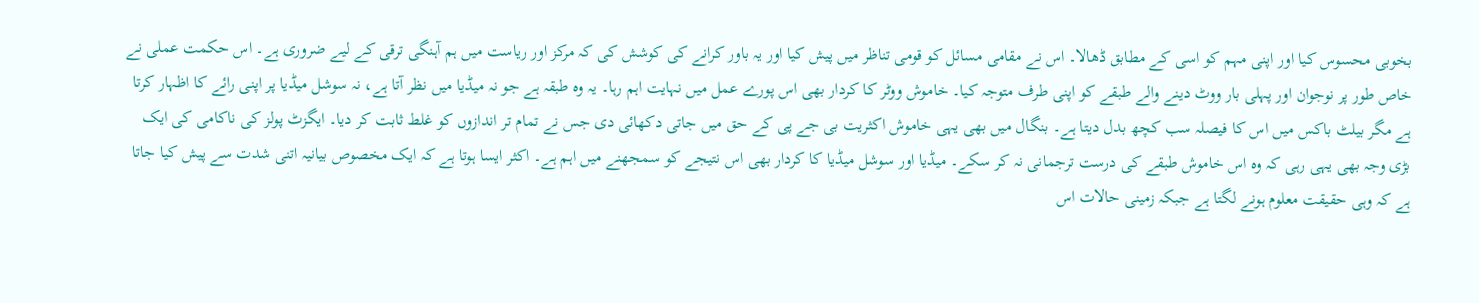بخوبی محسوس کیا اور اپنی مہم کو اسی کے مطابق ڈھالا۔ اس نے مقامی مسائل کو قومی تناظر میں پیش کیا اور یہ باور کرانے کی کوشش کی کہ مرکز اور ریاست میں ہم آہنگی ترقی کے لیے ضروری ہے۔ اس حکمت عملی نے خاص طور پر نوجوان اور پہلی بار ووٹ دینے والے طبقے کو اپنی طرف متوجہ کیا۔ خاموش ووٹر کا کردار بھی اس پورے عمل میں نہایت اہم رہا۔ یہ وہ طبقہ ہے جو نہ میڈیا میں نظر آتا ہے، نہ سوشل میڈیا پر اپنی رائے کا اظہار کرتا ہے مگر بیلٹ باکس میں اس کا فیصلہ سب کچھ بدل دیتا ہے۔ بنگال میں بھی یہی خاموش اکثریت بی جے پی کے حق میں جاتی دکھائی دی جس نے تمام تر اندازوں کو غلط ثابت کر دیا۔ ایگزٹ پولز کی ناکامی کی ایک بڑی وجہ بھی یہی رہی کہ وہ اس خاموش طبقے کی درست ترجمانی نہ کر سکے۔ میڈیا اور سوشل میڈیا کا کردار بھی اس نتیجے کو سمجھنے میں اہم ہے۔ اکثر ایسا ہوتا ہے کہ ایک مخصوص بیانیہ اتنی شدت سے پیش کیا جاتا ہے کہ وہی حقیقت معلوم ہونے لگتا ہے جبکہ زمینی حالات اس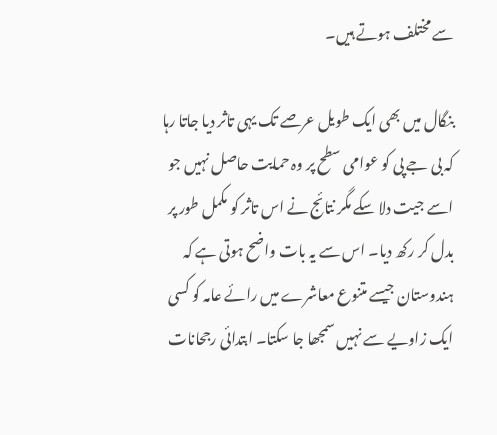سے مختلف ہوتے ہیں۔

بنگال میں بھی ایک طویل عرصے تک یہی تاثر دیا جاتا رہا کہ بی جے پی کو عوامی سطح پر وہ حمایت حاصل نہیں جو اسے جیت دلا سکے مگر نتائج نے اس تاثر کو مکمل طور پر بدل کر رکھ دیا۔ اس سے یہ بات واضح ہوتی ہے کہ ہندوستان جیسے متنوع معاشرے میں رائے عامہ کو کسی ایک زاویے سے نہیں سمجھا جا سکتا۔ ابتدائی رجحانات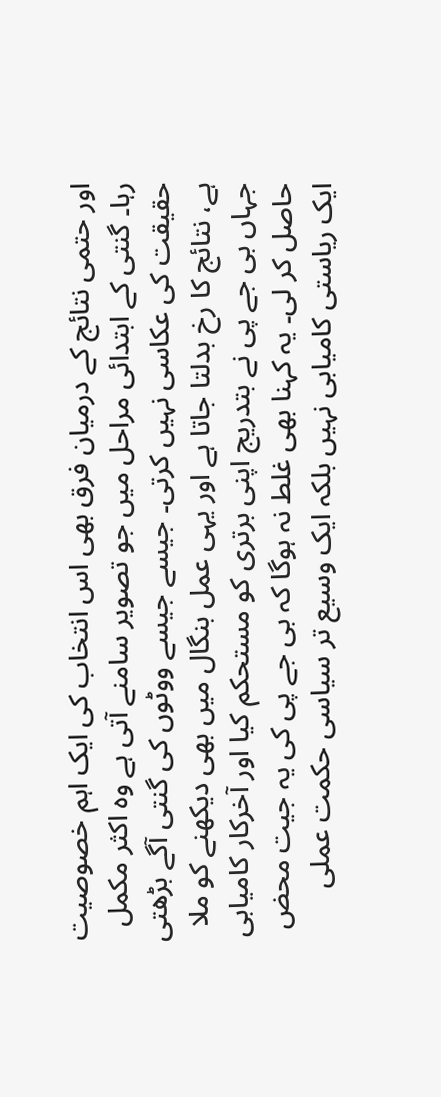اور حتمی نتائج کے درمیان فرق بھی اس انتخاب کی ایک اہم خصوصیت رہا۔ گنتی کے ابتدائی مراحل میں جو تصویر سامنے آتی ہے وہ اکثر مکمل حقیقت کی عکاسی نہیں کرتی۔ جیسے جیسے ووٹوں کی گنتی آگے بڑھتی ہے، نتائج کا رخ بدلتا جاتا ہے اور یہی عمل بنگال میں بھی دیکھنے کو ملا جہاں بی جے پی نے بتدریج اپنی برتری کو مستحکم کیا اور آخرکار کامیابی حاصل کر لی۔ یہ کہنا بھی غلط نہ ہوگا کہ بی جے پی کی یہ جیت محض ایک ریاستی کامیابی نہیں بلکہ ایک وسیع تر سیاسی حکمت عملی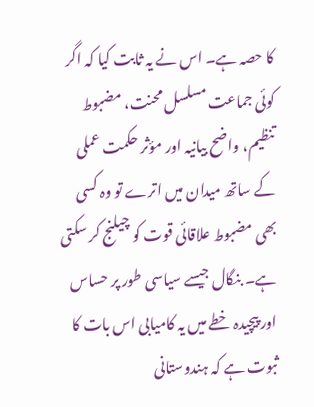کا حصہ ہے۔ اس نے یہ ثابت کیا کہ اگر کوئی جماعت مسلسل محنت، مضبوط تنظیم، واضح بیانیہ اور مؤثر حکمت عملی کے ساتھ میدان میں اترے تو وہ کسی بھی مضبوط علاقائی قوت کو چیلنج کر سکتی ہے۔ بنگال جیسے سیاسی طور پر حساس اور پیچیدہ خطے میں یہ کامیابی اس بات کا ثبوت ہے کہ ہندوستانی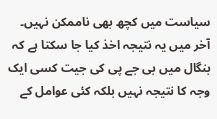سیاست میں کچھ بھی ناممکن نہیں۔ آخر میں یہ نتیجہ اخذ کیا جا سکتا ہے کہ بنگال میں بی جے پی کی جیت کسی ایک وجہ کا نتیجہ نہیں بلکہ کئی عوامل کے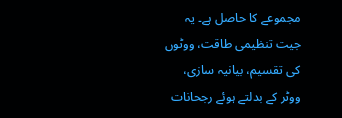مجموعے کا حاصل ہے۔ یہ جیت تنظیمی طاقت، ووٹوں کی تقسیم، بیانیہ سازی، ووٹر کے بدلتے ہوئے رجحانات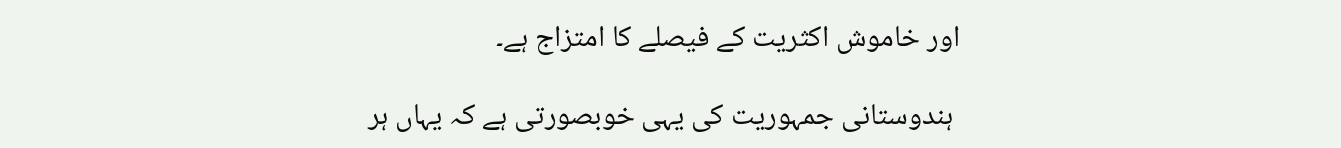اور خاموش اکثریت کے فیصلے کا امتزاج ہے۔

 ہندوستانی جمہوریت کی یہی خوبصورتی ہے کہ یہاں ہر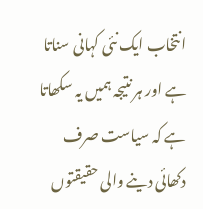انتخاب ایک نئی کہانی سناتا ہے اور ہر نتیجہ ہمیں یہ سکھاتا ہے کہ سیاست صرف دکھائی دینے والی حقیقتوں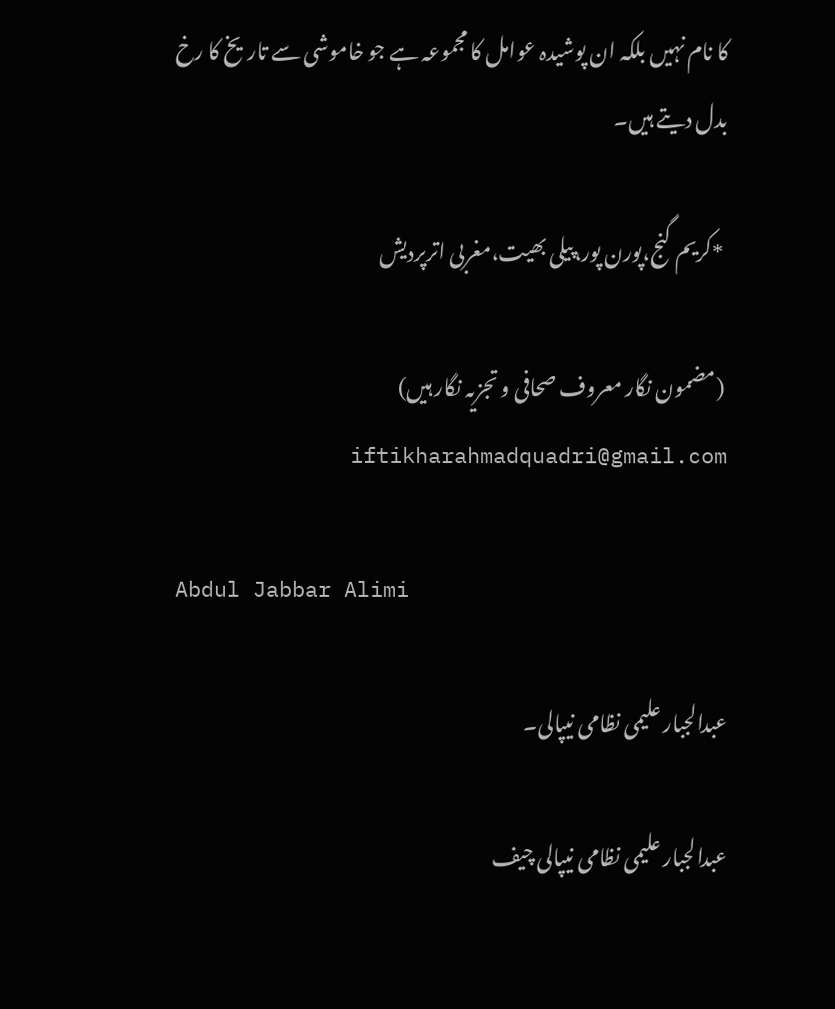کا نام نہیں بلکہ ان پوشیدہ عوامل کا مجموعہ ہے جو خاموشی سے تاریخ کا رخ بدل دیتے ہیں۔

 *کریم گنج،پورن پور،پیلی بھیت،مغربی اترپردیش

 (مضمون نگار معروف صحافی و تجزیہ نگار ہیں) iftikharahmadquadri@gmail.com

Abdul Jabbar Alimi

عبدالجبار علیمی نظامی نیپالی۔

عبدالجبار علیمی نظامی نیپالی چیف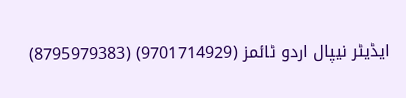ایڈیٹر نیپال اردو ٹائمز (9701714929) (8795979383)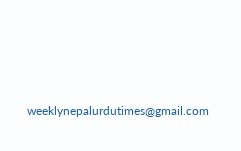weeklynepalurdutimes@gmail.com